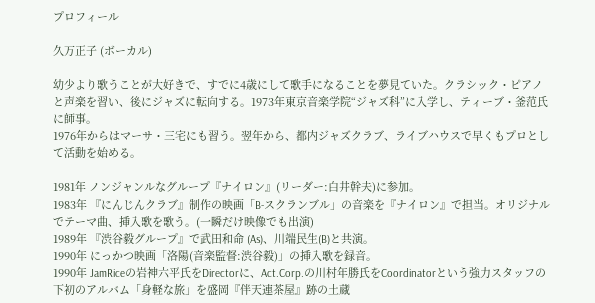プロフィール

久万正子 (ボーカル)

幼少より歌うことが大好きで、すでに4歳にして歌手になることを夢見ていた。クラシック・ピアノと声楽を習い、後にジャズに転向する。1973年東京音楽学院“ジャズ科”に入学し、ティーブ・釜范氏に師事。
1976年からはマーサ・三宅にも習う。翌年から、都内ジャズクラブ、ライブハウスで早くもプロとして活動を始める。

1981年 ノンジャンルなグループ『ナイロン』(リーダー:白井幹夫)に参加。
1983年 『にんじんクラブ』制作の映画「B-スクランブル」の音楽を『ナイロン』で担当。オリジナルでテーマ曲、挿入歌を歌う。(一瞬だけ映像でも出演)
1989年 『渋谷毅グループ』で武田和命 (As)、川端民生(B)と共演。
1990年 にっかつ映画「洛陽(音楽監督:渋谷毅)」の挿入歌を録音。
1990年 JamRiceの岩神六平氏をDirectorに、Act.Corp.の川村年勝氏をCoordinatorという強力スタッフの下初のアルバム「身軽な旅」を盛岡『伴天連茶屋』跡の土蔵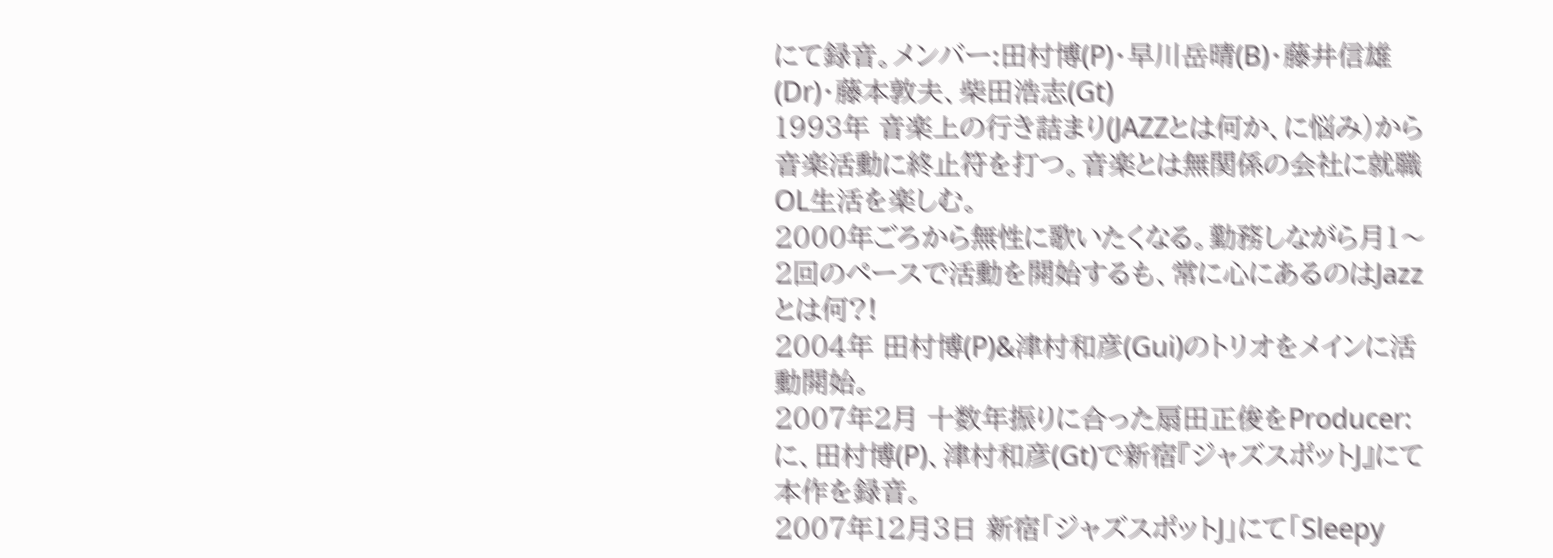にて録音。メンバー:田村博(P)・早川岳晴(B)・藤井信雄(Dr)・藤本敦夫、柴田浩志(Gt)
1993年 音楽上の行き詰まり(JAZZとは何か、に悩み)から音楽活動に終止符を打つ。音楽とは無関係の会社に就職OL生活を楽しむ。
2000年ごろから無性に歌いたくなる。勤務しながら月1〜2回のペースで活動を開始するも、常に心にあるのはJazzとは何?!
2004年 田村博(P)&津村和彦(Gui)のトリオをメインに活動開始。
2007年2月 十数年振りに合った扇田正俊をProducer:に、田村博(P)、津村和彦(Gt)で新宿『ジャズスポットJ』にて本作を録音。
2007年12月3日 新宿「ジャズスポットJ」にて「Sleepy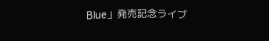Blue」発売記念ライブ